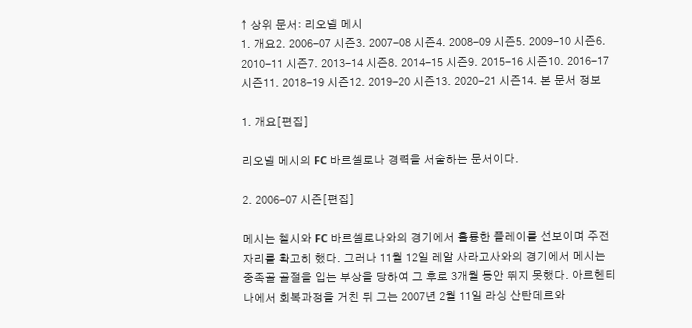↑ 상위 문서: 리오넬 메시
1. 개요2. 2006-07 시즌3. 2007-08 시즌4. 2008-09 시즌5. 2009-10 시즌6. 2010-11 시즌7. 2013-14 시즌8. 2014-15 시즌9. 2015-16 시즌10. 2016-17 시즌11. 2018-19 시즌12. 2019-20 시즌13. 2020-21 시즌14. 본 문서 정보

1. 개요[편집]

리오넬 메시의 FC 바르셀로나 경력을 서술하는 문서이다.

2. 2006-07 시즌[편집]

메시는 첼시와 FC 바르셀로나와의 경기에서 훌륭한 플레이를 선보이며 주전 자리를 확고히 했다. 그러나 11월 12일 레알 사라고사와의 경기에서 메시는 중족골 골절을 입는 부상을 당하여 그 후로 3개월 동안 뛰지 못했다. 아르헨티나에서 회복과정을 거친 뒤 그는 2007년 2월 11일 라싱 산탄데르와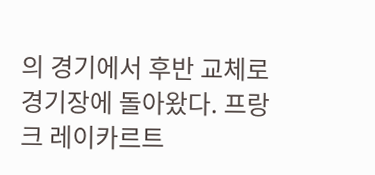의 경기에서 후반 교체로 경기장에 돌아왔다. 프랑크 레이카르트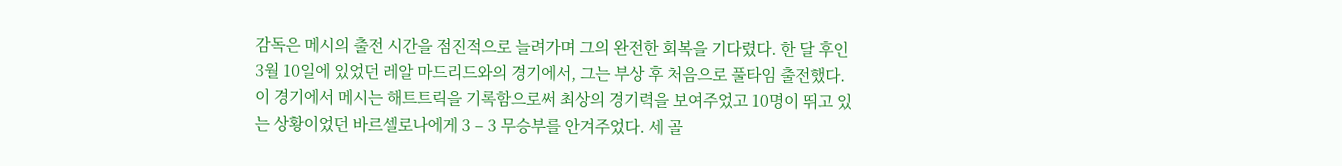감독은 메시의 출전 시간을 점진적으로 늘려가며 그의 완전한 회복을 기다렸다. 한 달 후인 3월 10일에 있었던 레알 마드리드와의 경기에서, 그는 부상 후 처음으로 풀타임 출전했다. 이 경기에서 메시는 해트트릭을 기록함으로써 최상의 경기력을 보여주었고 10명이 뛰고 있는 상황이었던 바르셀로나에게 3 – 3 무승부를 안겨주었다. 세 골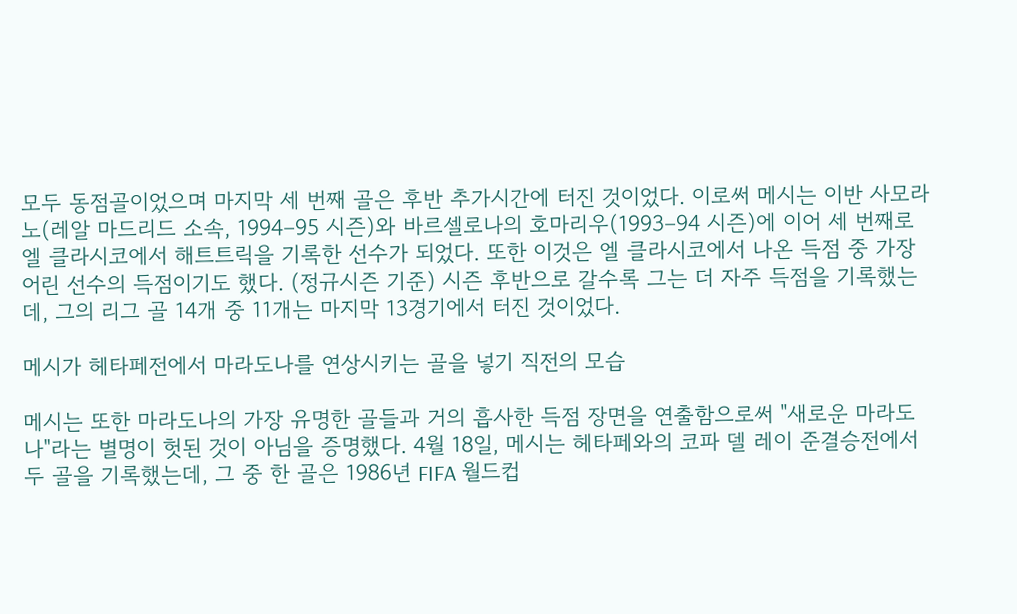모두 동점골이었으며 마지막 세 번째 골은 후반 추가시간에 터진 것이었다. 이로써 메시는 이반 사모라노(레알 마드리드 소속, 1994–95 시즌)와 바르셀로나의 호마리우(1993–94 시즌)에 이어 세 번째로 엘 클라시코에서 해트트릭을 기록한 선수가 되었다. 또한 이것은 엘 클라시코에서 나온 득점 중 가장 어린 선수의 득점이기도 했다. (정규시즌 기준) 시즌 후반으로 갈수록 그는 더 자주 득점을 기록했는데, 그의 리그 골 14개 중 11개는 마지막 13경기에서 터진 것이었다.

메시가 헤타페전에서 마라도나를 연상시키는 골을 넣기 직전의 모습

메시는 또한 마라도나의 가장 유명한 골들과 거의 흡사한 득점 장면을 연출함으로써 "새로운 마라도나"라는 별명이 헛된 것이 아님을 증명했다. 4월 18일, 메시는 헤타페와의 코파 델 레이 준결승전에서 두 골을 기록했는데, 그 중 한 골은 1986년 FIFA 월드컵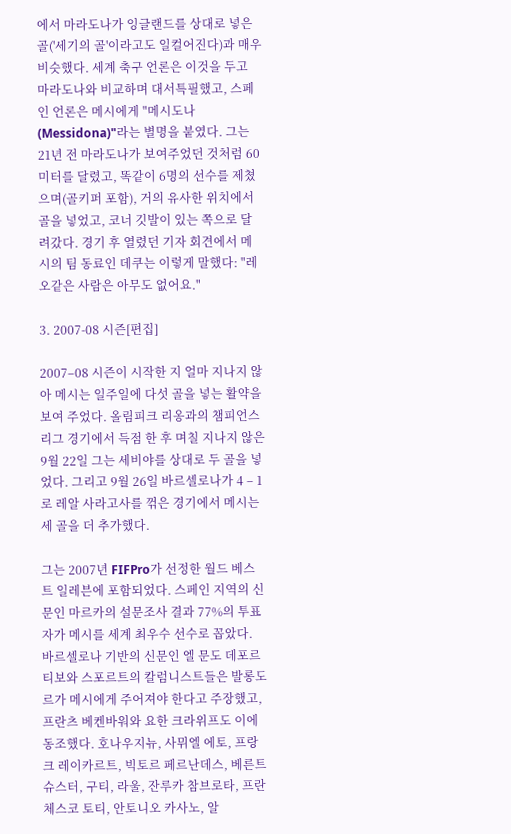에서 마라도나가 잉글랜드를 상대로 넣은 골('세기의 골'이라고도 일컬어진다)과 매우 비슷했다. 세계 축구 언론은 이것을 두고 마라도나와 비교하며 대서특필했고, 스페인 언론은 메시에게 "메시도나(Messidona)"라는 별명을 붙였다. 그는 21년 전 마라도나가 보여주었던 것처럼 60미터를 달렸고, 똑같이 6명의 선수를 제쳤으며(골키퍼 포함), 거의 유사한 위치에서 골을 넣었고, 코너 깃발이 있는 쪽으로 달려갔다. 경기 후 열렸던 기자 회견에서 메시의 팀 동료인 데쿠는 이렇게 말했다: "레오같은 사람은 아무도 없어요."

3. 2007-08 시즌[편집]

2007–08 시즌이 시작한 지 얼마 지나지 않아 메시는 일주일에 다섯 골을 넣는 활약을 보여 주었다. 올림피크 리옹과의 챔피언스리그 경기에서 득점 한 후 며칠 지나지 않은 9월 22일 그는 세비야를 상대로 두 골을 넣었다. 그리고 9월 26일 바르셀로나가 4 – 1로 레알 사라고사를 꺾은 경기에서 메시는 세 골을 더 추가했다.

그는 2007년 FIFPro가 선정한 월드 베스트 일레븐에 포함되었다. 스페인 지역의 신문인 마르카의 설문조사 결과 77%의 투표자가 메시를 세계 최우수 선수로 꼽았다. 바르셀로나 기반의 신문인 엘 문도 데포르티보와 스포르트의 칼럼니스트들은 발롱도르가 메시에게 주어져야 한다고 주장했고, 프란츠 베켄바워와 요한 크라위프도 이에 동조했다. 호나우지뉴, 사뮈엘 에토, 프랑크 레이카르트, 빅토르 페르난데스, 베른트 슈스터, 구티, 라울, 잔루카 참브로타, 프란체스코 토티, 안토니오 카사노, 알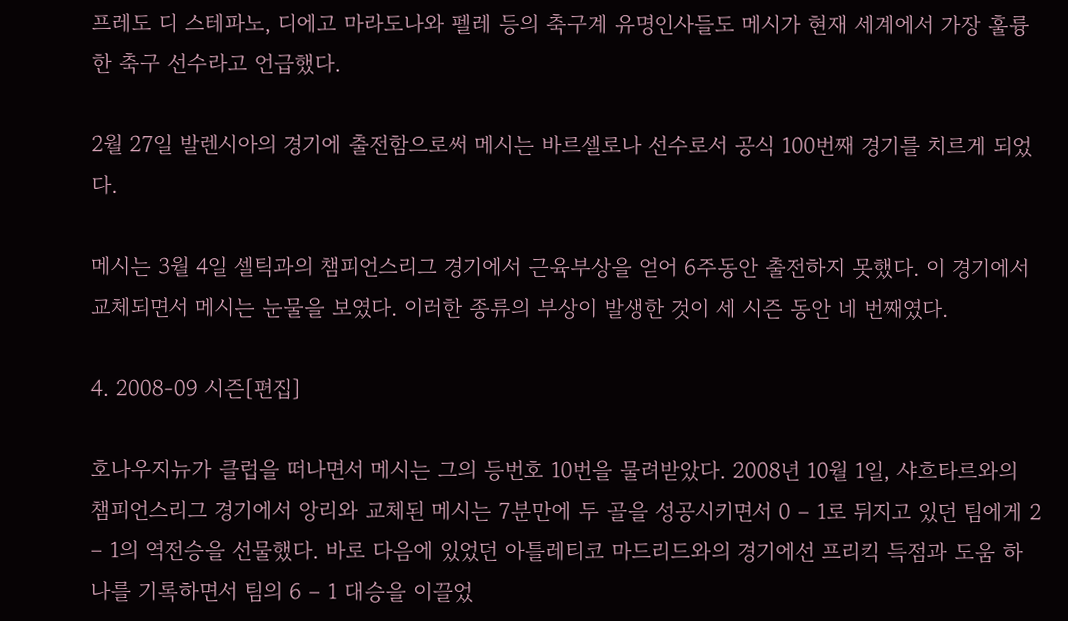프레도 디 스테파노, 디에고 마라도나와 펠레 등의 축구계 유명인사들도 메시가 현재 세계에서 가장 훌륭한 축구 선수라고 언급했다.

2월 27일 발렌시아의 경기에 출전함으로써 메시는 바르셀로나 선수로서 공식 100번째 경기를 치르게 되었다.

메시는 3월 4일 셀틱과의 챔피언스리그 경기에서 근육부상을 얻어 6주동안 출전하지 못했다. 이 경기에서 교체되면서 메시는 눈물을 보였다. 이러한 종류의 부상이 발생한 것이 세 시즌 동안 네 번째였다.

4. 2008-09 시즌[편집]

호나우지뉴가 클럽을 떠나면서 메시는 그의 등번호 10번을 물려받았다. 2008년 10월 1일, 샤흐타르와의 챔피언스리그 경기에서 앙리와 교체된 메시는 7분만에 두 골을 성공시키면서 0 – 1로 뒤지고 있던 팀에게 2 – 1의 역전승을 선물했다. 바로 다음에 있었던 아틀레티코 마드리드와의 경기에선 프리킥 득점과 도움 하나를 기록하면서 팀의 6 – 1 대승을 이끌었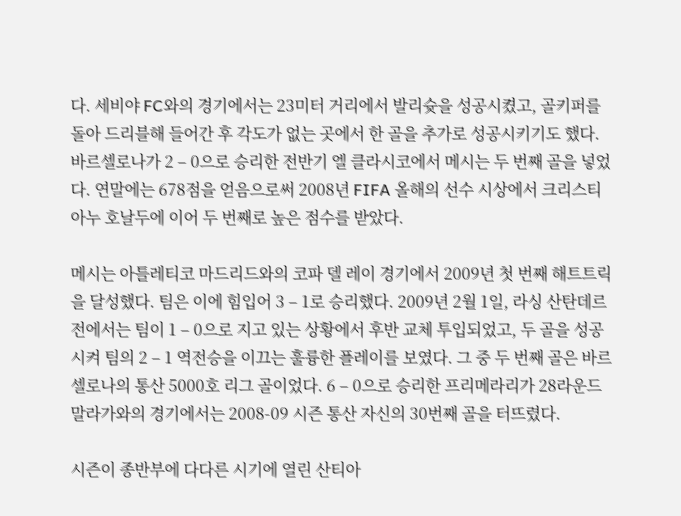다. 세비야 FC와의 경기에서는 23미터 거리에서 발리슛을 성공시켰고, 골키퍼를 돌아 드리블해 들어간 후 각도가 없는 곳에서 한 골을 추가로 성공시키기도 했다. 바르셀로나가 2 – 0으로 승리한 전반기 엘 클라시코에서 메시는 두 번째 골을 넣었다. 연말에는 678점을 얻음으로써 2008년 FIFA 올해의 선수 시상에서 크리스티아누 호날두에 이어 두 번째로 높은 점수를 받았다.

메시는 아틀레티코 마드리드와의 코파 델 레이 경기에서 2009년 첫 번째 해트트릭을 달성했다. 팀은 이에 힘입어 3 – 1로 승리했다. 2009년 2월 1일, 라싱 산탄데르전에서는 팀이 1 – 0으로 지고 있는 상황에서 후반 교체 투입되었고, 두 골을 성공시켜 팀의 2 – 1 역전승을 이끄는 훌륭한 플레이를 보였다. 그 중 두 번째 골은 바르셀로나의 통산 5000호 리그 골이었다. 6 – 0으로 승리한 프리메라리가 28라운드 말라가와의 경기에서는 2008-09 시즌 통산 자신의 30번째 골을 터뜨렸다.

시즌이 종반부에 다다른 시기에 열린 산티아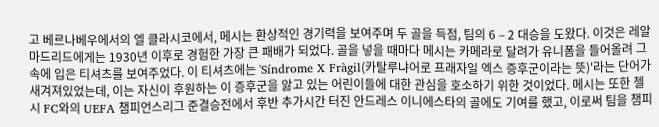고 베르나베우에서의 엘 클라시코에서, 메시는 환상적인 경기력을 보여주며 두 골을 득점, 팀의 6 – 2 대승을 도왔다. 이것은 레알 마드리드에게는 1930년 이후로 경험한 가장 큰 패배가 되었다. 골을 넣을 때마다 메시는 카메라로 달려가 유니폼을 들어올려 그 속에 입은 티셔츠를 보여주었다. 이 티셔츠에는 'Síndrome X Fràgil(카탈루냐어로 프래자일 엑스 증후군이라는 뜻)'라는 단어가 새겨져있었는데, 이는 자신이 후원하는 이 증후군을 앓고 있는 어린이들에 대한 관심을 호소하기 위한 것이었다. 메시는 또한 첼시 FC와의 UEFA 챔피언스리그 준결승전에서 후반 추가시간 터진 안드레스 이니에스타의 골에도 기여를 했고, 이로써 팀을 챔피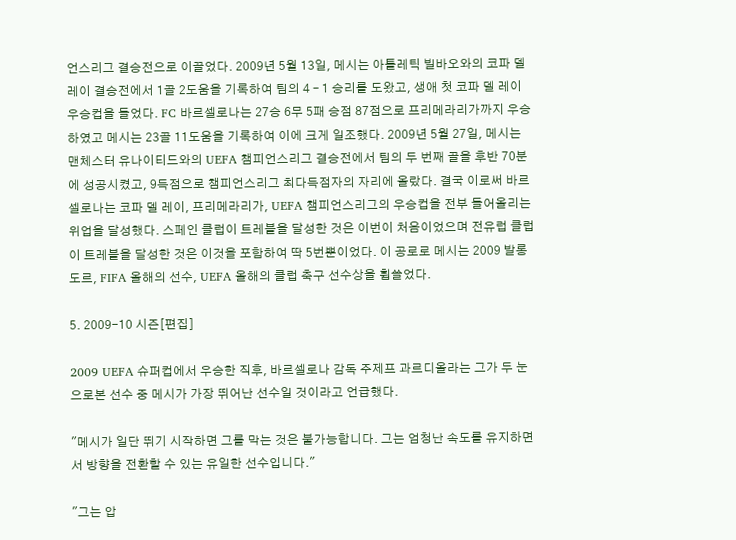언스리그 결승전으로 이끌었다. 2009년 5월 13일, 메시는 아틀레틱 빌바오와의 코파 델 레이 결승전에서 1골 2도움을 기록하여 팀의 4 – 1 승리를 도왔고, 생애 첫 코파 델 레이 우승컵을 들었다. FC 바르셀로나는 27승 6무 5패 승점 87점으로 프리메라리가까지 우승하였고 메시는 23골 11도움을 기록하여 이에 크게 일조했다. 2009년 5월 27일, 메시는 맨체스터 유나이티드와의 UEFA 챔피언스리그 결승전에서 팀의 두 번째 골을 후반 70분에 성공시켰고, 9득점으로 챔피언스리그 최다득점자의 자리에 올랐다. 결국 이로써 바르셀로나는 코파 델 레이, 프리메라리가, UEFA 챔피언스리그의 우승컵을 전부 들어올리는 위업을 달성했다. 스페인 클럽이 트레블을 달성한 것은 이번이 처음이었으며 전유럽 클럽이 트레블을 달성한 것은 이것을 포함하여 딱 5번뿐이었다. 이 공로로 메시는 2009 발롱도르, FIFA 올해의 선수, UEFA 올해의 클럽 축구 선수상을 휩쓸었다.

5. 2009-10 시즌[편집]

2009 UEFA 슈퍼컵에서 우승한 직후, 바르셀로나 감독 주제프 과르디올라는 그가 두 눈으로본 선수 중 메시가 가장 뛰어난 선수일 것이라고 언급했다.

"메시가 일단 뛰기 시작하면 그를 막는 것은 불가능합니다. 그는 엄청난 속도를 유지하면서 방향을 전환할 수 있는 유일한 선수입니다."

"그는 압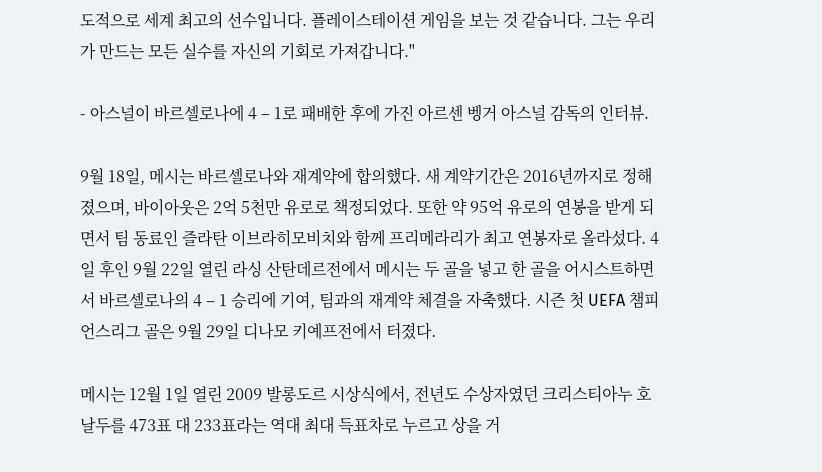도적으로 세계 최고의 선수입니다. 플레이스테이션 게임을 보는 것 같습니다. 그는 우리가 만드는 모든 실수를 자신의 기회로 가져갑니다."

- 아스널이 바르셀로나에 4 – 1로 패배한 후에 가진 아르센 벵거 아스널 감독의 인터뷰.

9월 18일, 메시는 바르셀로나와 재계약에 합의했다. 새 계약기간은 2016년까지로 정해졌으며, 바이아웃은 2억 5천만 유로로 책정되었다. 또한 약 95억 유로의 연봉을 받게 되면서 팀 동료인 즐라탄 이브라히모비치와 함께 프리메라리가 최고 연봉자로 올라섰다. 4일 후인 9월 22일 열린 라싱 산탄데르전에서 메시는 두 골을 넣고 한 골을 어시스트하면서 바르셀로나의 4 – 1 승리에 기여, 팀과의 재계약 체결을 자축했다. 시즌 첫 UEFA 챔피언스리그 골은 9월 29일 디나모 키예프전에서 터졌다.

메시는 12월 1일 열린 2009 발롱도르 시상식에서, 전년도 수상자였던 크리스티아누 호날두를 473표 대 233표라는 역대 최대 득표차로 누르고 상을 거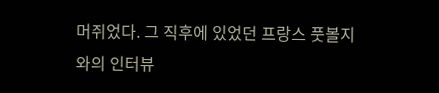머쥐었다. 그 직후에 있었던 프랑스 풋볼지와의 인터뷰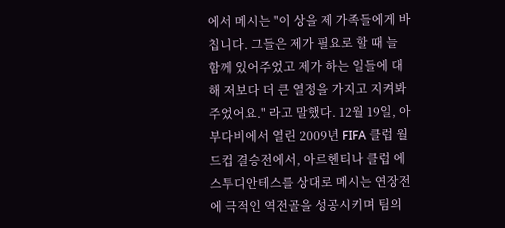에서 메시는 "이 상을 제 가족들에게 바칩니다. 그들은 제가 필요로 할 때 늘 함께 있어주었고 제가 하는 일들에 대해 저보다 더 큰 열정을 가지고 지켜봐 주었어요." 라고 말했다. 12월 19일, 아부다비에서 열린 2009년 FIFA 클럽 월드컵 결승전에서, 아르헨티나 클럽 에스투디안테스를 상대로 메시는 연장전에 극적인 역전골을 성공시키며 팀의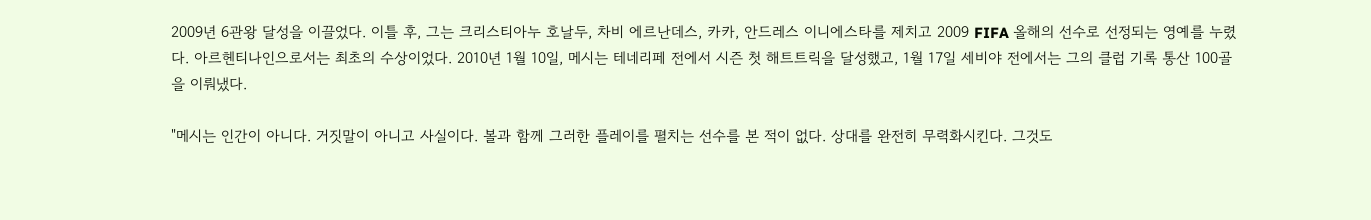2009년 6관왕 달성을 이끌었다. 이틀 후, 그는 크리스티아누 호날두, 차비 에르난데스, 카카, 안드레스 이니에스타를 제치고 2009 FIFA 올해의 선수로 선정되는 영예를 누렸다. 아르헨티나인으로서는 최초의 수상이었다. 2010년 1월 10일, 메시는 테네리페 전에서 시즌 첫 해트트릭을 달성했고, 1월 17일 세비야 전에서는 그의 클럽 기록 통산 100골을 이뤄냈다.

"메시는 인간이 아니다. 거짓말이 아니고 사실이다. 볼과 함께 그러한 플레이를 펼치는 선수를 본 적이 없다. 상대를 완전히 무력화시킨다. 그것도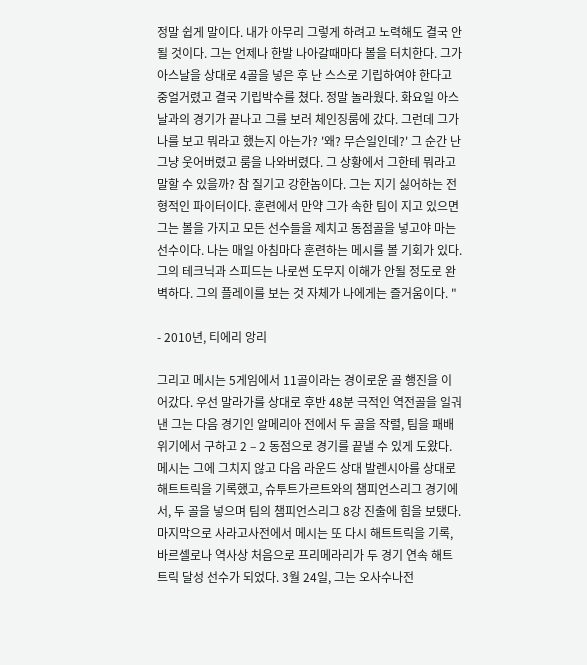정말 쉽게 말이다. 내가 아무리 그렇게 하려고 노력해도 결국 안 될 것이다. 그는 언제나 한발 나아갈때마다 볼을 터치한다. 그가 아스날을 상대로 4골을 넣은 후 난 스스로 기립하여야 한다고 중얼거렸고 결국 기립박수를 쳤다. 정말 놀라웠다. 화요일 아스날과의 경기가 끝나고 그를 보러 체인징룸에 갔다. 그런데 그가 나를 보고 뭐라고 했는지 아는가? '왜? 무슨일인데?' 그 순간 난 그냥 웃어버렸고 룸을 나와버렸다. 그 상황에서 그한테 뭐라고 말할 수 있을까? 참 질기고 강한놈이다. 그는 지기 싫어하는 전형적인 파이터이다. 훈련에서 만약 그가 속한 팀이 지고 있으면 그는 볼을 가지고 모든 선수들을 제치고 동점골을 넣고야 마는 선수이다. 나는 매일 아침마다 훈련하는 메시를 볼 기회가 있다. 그의 테크닉과 스피드는 나로썬 도무지 이해가 안될 정도로 완벽하다. 그의 플레이를 보는 것 자체가 나에게는 즐거움이다. "

- 2010년, 티에리 앙리

그리고 메시는 5게임에서 11골이라는 경이로운 골 행진을 이어갔다. 우선 말라가를 상대로 후반 48분 극적인 역전골을 일궈낸 그는 다음 경기인 알메리아 전에서 두 골을 작렬, 팀을 패배 위기에서 구하고 2 – 2 동점으로 경기를 끝낼 수 있게 도왔다. 메시는 그에 그치지 않고 다음 라운드 상대 발렌시아를 상대로 해트트릭을 기록했고, 슈투트가르트와의 챔피언스리그 경기에서, 두 골을 넣으며 팀의 챔피언스리그 8강 진출에 힘을 보탰다. 마지막으로 사라고사전에서 메시는 또 다시 해트트릭을 기록, 바르셀로나 역사상 처음으로 프리메라리가 두 경기 연속 해트트릭 달성 선수가 되었다. 3월 24일, 그는 오사수나전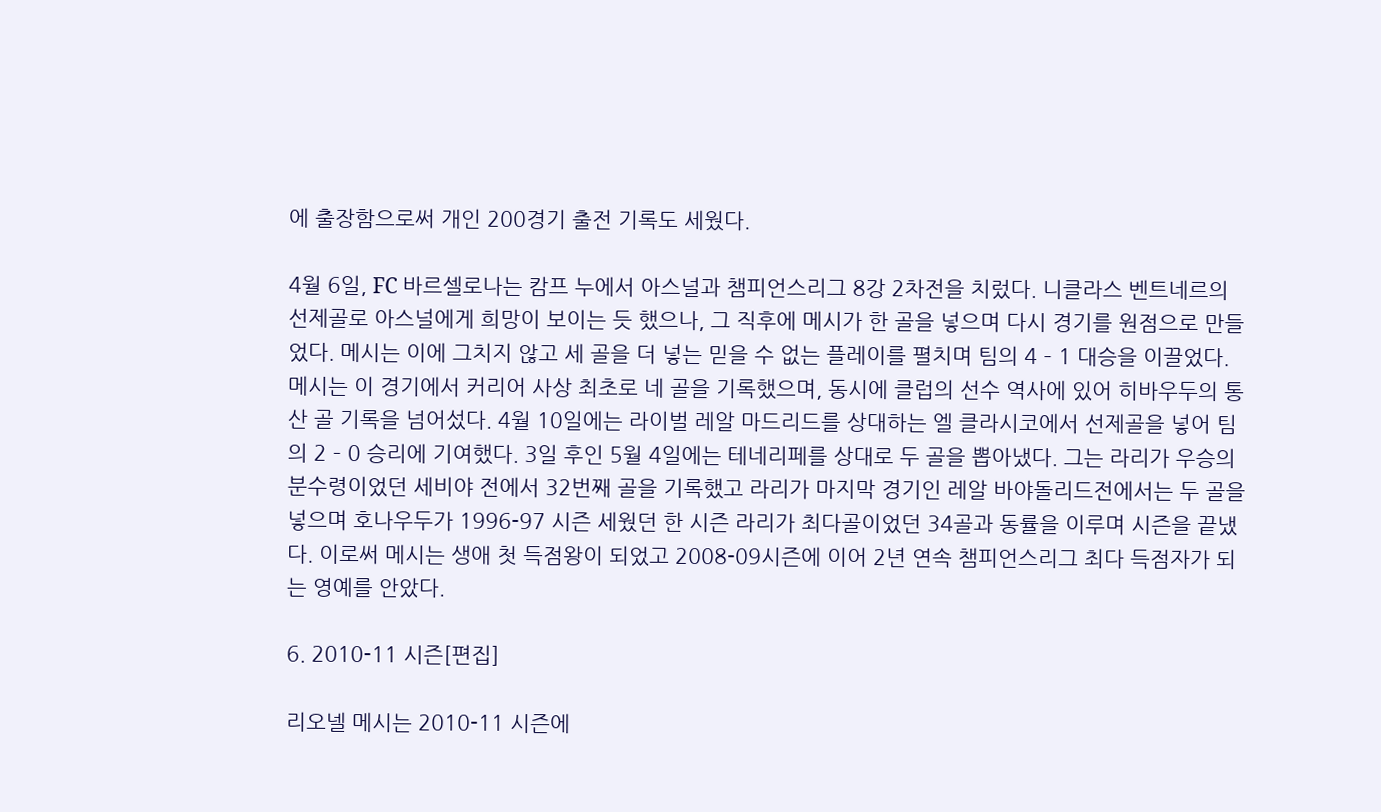에 출장함으로써 개인 200경기 출전 기록도 세웠다.

4월 6일, FC 바르셀로나는 캄프 누에서 아스널과 챔피언스리그 8강 2차전을 치렀다. 니클라스 벤트네르의 선제골로 아스널에게 희망이 보이는 듯 했으나, 그 직후에 메시가 한 골을 넣으며 다시 경기를 원점으로 만들었다. 메시는 이에 그치지 않고 세 골을 더 넣는 믿을 수 없는 플레이를 펼치며 팀의 4 – 1 대승을 이끌었다. 메시는 이 경기에서 커리어 사상 최초로 네 골을 기록했으며, 동시에 클럽의 선수 역사에 있어 히바우두의 통산 골 기록을 넘어섰다. 4월 10일에는 라이벌 레알 마드리드를 상대하는 엘 클라시코에서 선제골을 넣어 팀의 2 – 0 승리에 기여했다. 3일 후인 5월 4일에는 테네리페를 상대로 두 골을 뽑아냈다. 그는 라리가 우승의 분수령이었던 세비야 전에서 32번째 골을 기록했고 라리가 마지막 경기인 레알 바야돌리드전에서는 두 골을 넣으며 호나우두가 1996-97 시즌 세웠던 한 시즌 라리가 최다골이었던 34골과 동률을 이루며 시즌을 끝냈다. 이로써 메시는 생애 첫 득점왕이 되었고 2008-09시즌에 이어 2년 연속 챔피언스리그 최다 득점자가 되는 영예를 안았다.

6. 2010-11 시즌[편집]

리오넬 메시는 2010-11 시즌에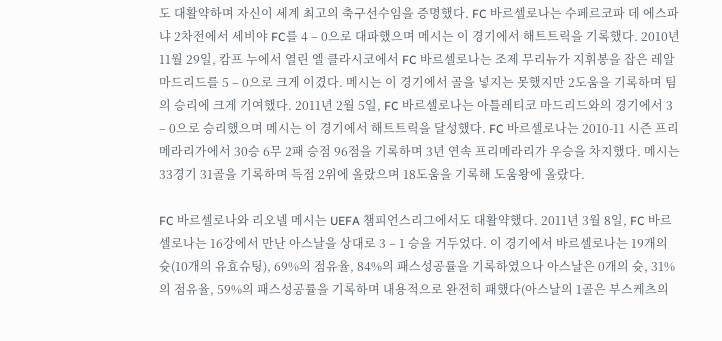도 대활약하며 자신이 세계 최고의 축구선수임을 증명했다. FC 바르셀로나는 수페르코파 데 에스파냐 2차전에서 세비야 FC를 4 – 0으로 대파했으며 메시는 이 경기에서 해트트릭을 기록했다. 2010년 11월 29일, 캄프 누에서 열린 엘 클라시코에서 FC 바르셀로나는 조제 무리뉴가 지휘봉을 잡은 레알 마드리드를 5 – 0으로 크게 이겼다. 메시는 이 경기에서 골을 넣지는 못했지만 2도움을 기록하며 팀의 승리에 크게 기여했다. 2011년 2월 5일, FC 바르셀로나는 아틀레티코 마드리드와의 경기에서 3 – 0으로 승리했으며 메시는 이 경기에서 해트트릭을 달성했다. FC 바르셀로나는 2010-11 시즌 프리메라리가에서 30승 6무 2패 승점 96점을 기록하며 3년 연속 프리메라리가 우승을 차지했다. 메시는 33경기 31골을 기록하며 득점 2위에 올랐으며 18도움을 기록해 도움왕에 올랐다.

FC 바르셀로나와 리오넬 메시는 UEFA 챔피언스리그에서도 대활약했다. 2011년 3월 8일, FC 바르셀로나는 16강에서 만난 아스날을 상대로 3 – 1 승을 거두었다. 이 경기에서 바르셀로나는 19개의 슛(10개의 유효슈팅), 69%의 점유율, 84%의 패스성공률을 기록하였으나 아스날은 0개의 슛, 31%의 점유율, 59%의 패스성공률을 기록하며 내용적으로 완전히 패했다(아스날의 1골은 부스케츠의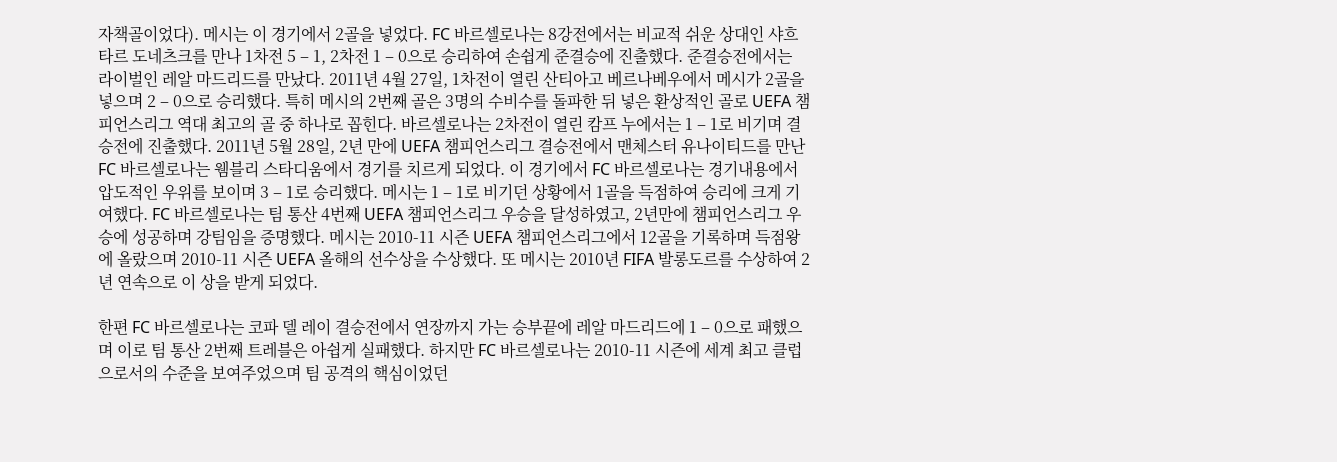자책골이었다). 메시는 이 경기에서 2골을 넣었다. FC 바르셀로나는 8강전에서는 비교적 쉬운 상대인 샤흐타르 도네츠크를 만나 1차전 5 – 1, 2차전 1 – 0으로 승리하여 손쉽게 준결승에 진출했다. 준결승전에서는 라이벌인 레알 마드리드를 만났다. 2011년 4월 27일, 1차전이 열린 산티아고 베르나베우에서 메시가 2골을 넣으며 2 – 0으로 승리했다. 특히 메시의 2번째 골은 3명의 수비수를 돌파한 뒤 넣은 환상적인 골로 UEFA 챔피언스리그 역대 최고의 골 중 하나로 꼽힌다. 바르셀로나는 2차전이 열린 캄프 누에서는 1 – 1로 비기며 결승전에 진출했다. 2011년 5월 28일, 2년 만에 UEFA 챔피언스리그 결승전에서 맨체스터 유나이티드를 만난 FC 바르셀로나는 웸블리 스타디움에서 경기를 치르게 되었다. 이 경기에서 FC 바르셀로나는 경기내용에서 압도적인 우위를 보이며 3 – 1로 승리했다. 메시는 1 – 1로 비기던 상황에서 1골을 득점하여 승리에 크게 기여했다. FC 바르셀로나는 팀 통산 4번째 UEFA 챔피언스리그 우승을 달성하였고, 2년만에 챔피언스리그 우승에 성공하며 강팀임을 증명했다. 메시는 2010-11 시즌 UEFA 챔피언스리그에서 12골을 기록하며 득점왕에 올랐으며 2010-11 시즌 UEFA 올해의 선수상을 수상했다. 또 메시는 2010년 FIFA 발롱도르를 수상하여 2년 연속으로 이 상을 받게 되었다.

한편 FC 바르셀로나는 코파 델 레이 결승전에서 연장까지 가는 승부끝에 레알 마드리드에 1 – 0으로 패했으며 이로 팀 통산 2번째 트레블은 아쉽게 실패했다. 하지만 FC 바르셀로나는 2010-11 시즌에 세계 최고 클럽으로서의 수준을 보여주었으며 팀 공격의 핵심이었던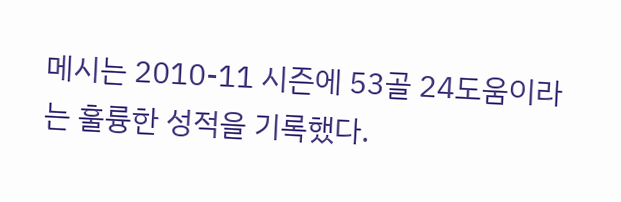메시는 2010-11 시즌에 53골 24도움이라는 훌륭한 성적을 기록했다.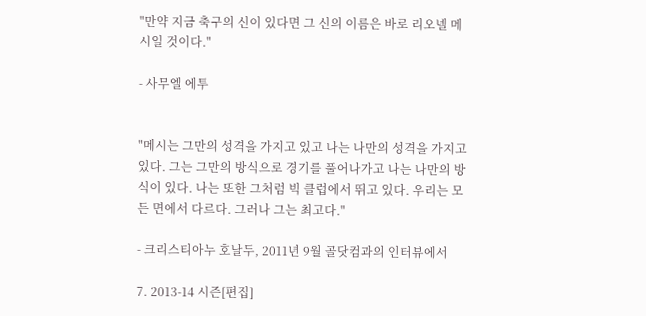"만약 지금 축구의 신이 있다면 그 신의 이름은 바로 리오넬 메시일 것이다."

- 사무엘 에투


"메시는 그만의 성격을 가지고 있고 나는 나만의 성격을 가지고 있다. 그는 그만의 방식으로 경기를 풀어나가고 나는 나만의 방식이 있다. 나는 또한 그처럼 빅 클럽에서 뛰고 있다. 우리는 모든 면에서 다르다. 그러나 그는 최고다."

- 크리스티아누 호날두, 2011년 9월 골닷컴과의 인터뷰에서

7. 2013-14 시즌[편집]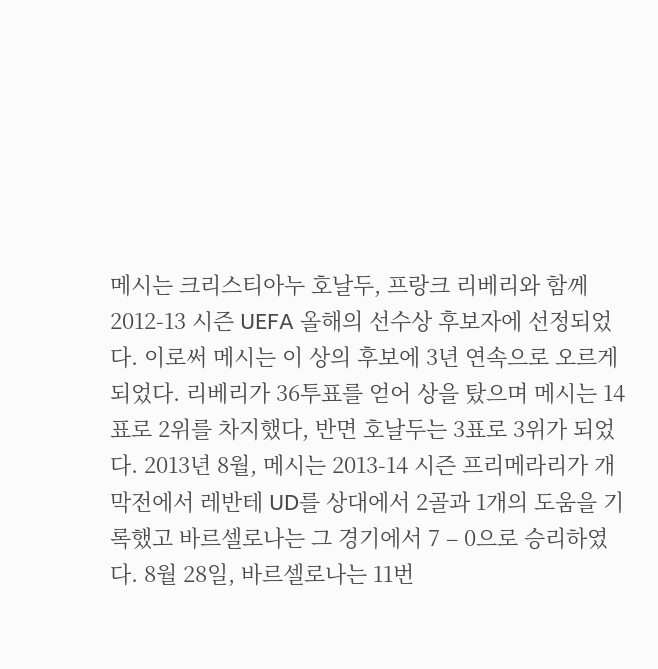메시는 크리스티아누 호날두, 프랑크 리베리와 함께 2012-13 시즌 UEFA 올해의 선수상 후보자에 선정되었다. 이로써 메시는 이 상의 후보에 3년 연속으로 오르게 되었다. 리베리가 36투표를 얻어 상을 탔으며 메시는 14표로 2위를 차지했다, 반면 호날두는 3표로 3위가 되었다. 2013년 8월, 메시는 2013-14 시즌 프리메라리가 개막전에서 레반테 UD를 상대에서 2골과 1개의 도움을 기록했고 바르셀로나는 그 경기에서 7 – 0으로 승리하였다. 8월 28일, 바르셀로나는 11번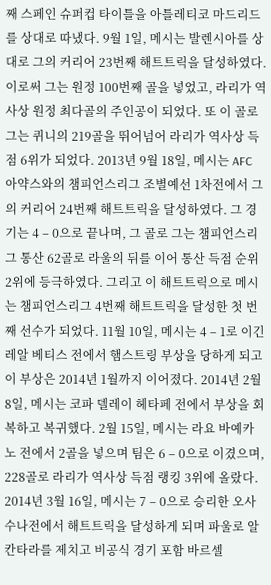째 스페인 슈퍼컵 타이틀을 아틀레티코 마드리드를 상대로 따냈다. 9월 1일, 메시는 발렌시아를 상대로 그의 커리어 23번째 해트트릭을 달성하였다. 이로써 그는 원정 100번째 골을 넣었고, 라리가 역사상 원정 최다골의 주인공이 되었다. 또 이 골로 그는 퀴니의 219골을 뛰어넘어 라리가 역사상 득점 6위가 되었다. 2013년 9월 18일, 메시는 AFC 아약스와의 챔피언스리그 조별예선 1차전에서 그의 커리어 24번째 해트트릭을 달성하였다. 그 경기는 4 – 0으로 끝나며, 그 골로 그는 챔피언스리그 통산 62골로 라울의 뒤를 이어 통산 득점 순위 2위에 등극하였다. 그리고 이 해트트릭으로 메시는 챔피언스리그 4번째 해트트릭을 달성한 첫 번째 선수가 되었다. 11월 10일, 메시는 4 – 1로 이긴 레알 베티스 전에서 햄스트링 부상을 당하게 되고 이 부상은 2014년 1월까지 이어졌다. 2014년 2월 8일, 메시는 코파 델레이 헤타페 전에서 부상을 회복하고 복귀했다. 2월 15일, 메시는 라요 바예카노 전에서 2골을 넣으며 팀은 6 – 0으로 이겼으며, 228골로 라리가 역사상 득점 랭킹 3위에 올랐다. 2014년 3월 16일, 메시는 7 – 0으로 승리한 오사수나전에서 해트트릭을 달성하게 되며 파울로 알칸타라를 제치고 비공식 경기 포함 바르셀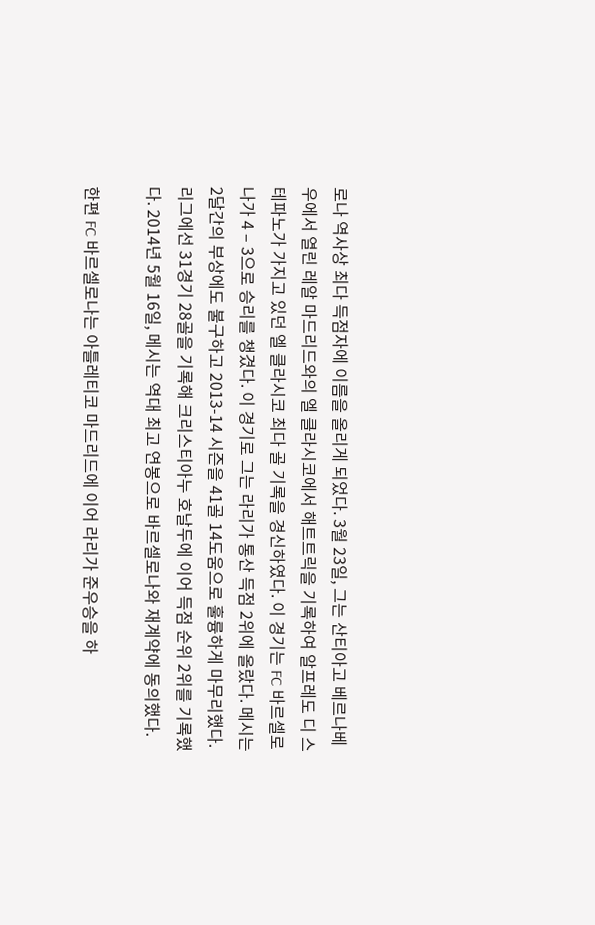로나 역사상 최다 득점자에 이름을 올리게 되었다. 3월 23일, 그는 산티아고 베르나베우에서 열린 레알 마드리드와의 엘 클라시코에서 해트트릭을 기록하여 알프레도 디 스테파노가 가지고 있던 엘 클라시코 최다 골 기록을 경신하였다. 이 경기는 FC 바르셀로나가 4 – 3으로 승리를 챙겼다. 이 경기로 그는 라리가 통산 득점 2위에 올랐다. 메시는 2달간의 부상에도 불구하고 2013-14 시즌을 41골 14도움으로 훌륭하게 마무리했다. 리그에선 31경기 28골을 기록해 크리스티아누 호날두에 이어 득점 순위 2위를 기록했다. 2014년 5월 16일, 메시는 역대 최고 연봉으로 바르셀로나와 재계약에 동의했다.

한편 FC 바르셀로나는 아틀레티코 마드리드에 이어 라리가 준우승을 하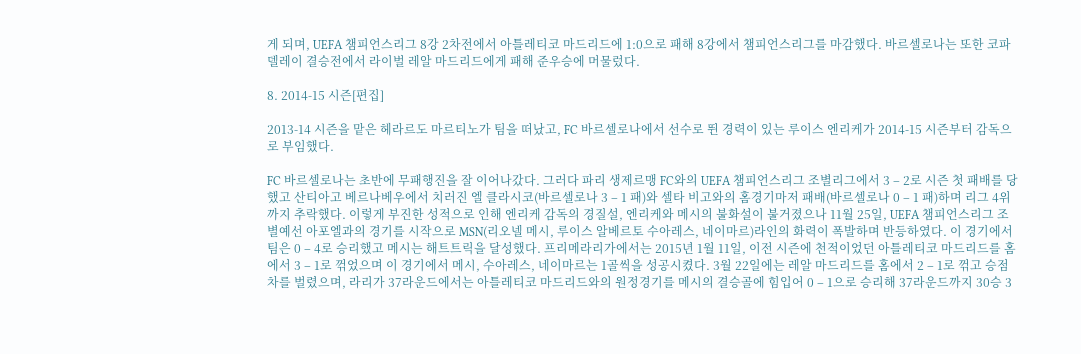게 되며, UEFA 챔피언스리그 8강 2차전에서 아틀레티코 마드리드에 1:0으로 패해 8강에서 챔피언스리그를 마감했다. 바르셀로나는 또한 코파 델레이 결승전에서 라이벌 레알 마드리드에게 패해 준우승에 머물렀다.

8. 2014-15 시즌[편집]

2013-14 시즌을 맡은 헤라르도 마르티노가 팀을 떠났고, FC 바르셀로나에서 선수로 뛴 경력이 있는 루이스 엔리케가 2014-15 시즌부터 감독으로 부임했다.

FC 바르셀로나는 초반에 무패행진을 잘 이어나갔다. 그러다 파리 생제르맹 FC와의 UEFA 챔피언스리그 조별리그에서 3 – 2로 시즌 첫 패배를 당했고 산티아고 베르나베우에서 치러진 엘 클라시코(바르셀로나 3 – 1 패)와 셀타 비고와의 홈경기마저 패배(바르셀로나 0 – 1 패)하며 리그 4위까지 추락했다. 이렇게 부진한 성적으로 인해 엔리케 감독의 경질설, 엔리케와 메시의 불화설이 불거졌으나 11월 25일, UEFA 챔피언스리그 조별예선 아포엘과의 경기를 시작으로 MSN(리오넬 메시, 루이스 알베르토 수아레스, 네이마르)라인의 화력이 폭발하며 반등하였다. 이 경기에서 팀은 0 – 4로 승리했고 메시는 해트트릭을 달성했다. 프리메라리가에서는 2015년 1월 11일, 이전 시즌에 천적이었던 아틀레티코 마드리드를 홈에서 3 – 1로 꺾었으며 이 경기에서 메시, 수아레스, 네이마르는 1골씩을 성공시켰다. 3월 22일에는 레알 마드리드를 홈에서 2 – 1로 꺾고 승점차를 벌렸으며, 라리가 37라운드에서는 아틀레티코 마드리드와의 원정경기를 메시의 결승골에 힘입어 0 – 1으로 승리해 37라운드까지 30승 3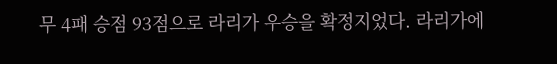무 4패 승점 93점으로 라리가 우승을 확정지었다. 라리가에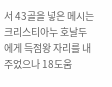서 43골을 넣은 메시는 크리스티아누 호날두에게 득점왕 자리를 내주었으나 18도움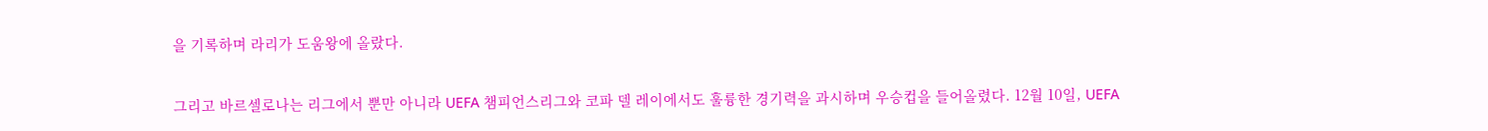을 기록하며 라리가 도움왕에 올랐다.

그리고 바르셀로나는 리그에서 뿐만 아니라 UEFA 챔피언스리그와 코파 델 레이에서도 훌륭한 경기력을 과시하며 우승컵을 들어올렸다. 12월 10일, UEFA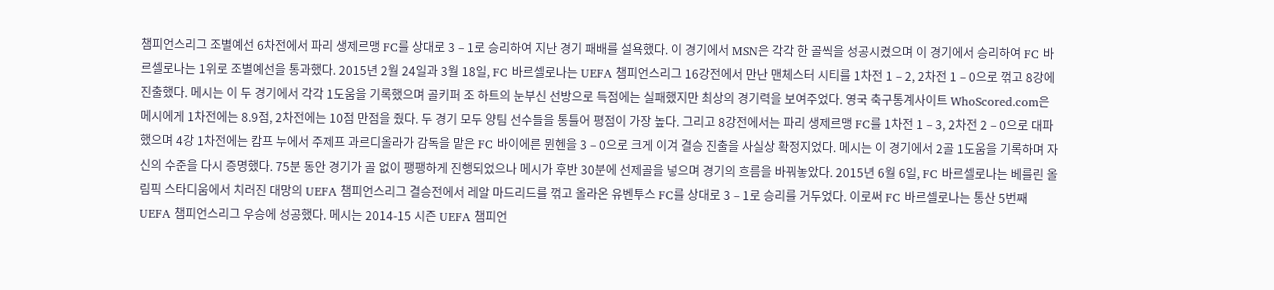챔피언스리그 조별예선 6차전에서 파리 생제르맹 FC를 상대로 3 – 1로 승리하여 지난 경기 패배를 설욕했다. 이 경기에서 MSN은 각각 한 골씩을 성공시켰으며 이 경기에서 승리하여 FC 바르셀로나는 1위로 조별예선을 통과했다. 2015년 2월 24일과 3월 18일, FC 바르셀로나는 UEFA 챔피언스리그 16강전에서 만난 맨체스터 시티를 1차전 1 – 2, 2차전 1 – 0으로 꺾고 8강에 진출했다. 메시는 이 두 경기에서 각각 1도움을 기록했으며 골키퍼 조 하트의 눈부신 선방으로 득점에는 실패했지만 최상의 경기력을 보여주었다. 영국 축구통계사이트 WhoScored.com은 메시에게 1차전에는 8.9점, 2차전에는 10점 만점을 줬다. 두 경기 모두 양팀 선수들을 통틀어 평점이 가장 높다. 그리고 8강전에서는 파리 생제르맹 FC를 1차전 1 – 3, 2차전 2 – 0으로 대파했으며 4강 1차전에는 캄프 누에서 주제프 과르디올라가 감독을 맡은 FC 바이에른 뮌헨을 3 – 0으로 크게 이겨 결승 진출을 사실상 확정지었다. 메시는 이 경기에서 2골 1도움을 기록하며 자신의 수준을 다시 증명했다. 75분 동안 경기가 골 없이 팽팽하게 진행되었으나 메시가 후반 30분에 선제골을 넣으며 경기의 흐름을 바꿔놓았다. 2015년 6월 6일, FC 바르셀로나는 베를린 올림픽 스타디움에서 치러진 대망의 UEFA 챔피언스리그 결승전에서 레알 마드리드를 꺾고 올라온 유벤투스 FC를 상대로 3 – 1로 승리를 거두었다. 이로써 FC 바르셀로나는 통산 5번째 UEFA 챔피언스리그 우승에 성공했다. 메시는 2014-15 시즌 UEFA 챔피언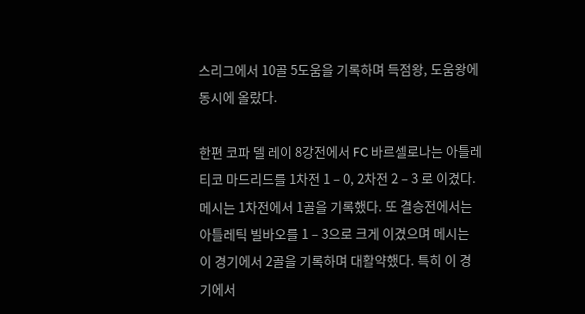스리그에서 10골 5도움을 기록하며 득점왕, 도움왕에 동시에 올랐다.

한편 코파 델 레이 8강전에서 FC 바르셀로나는 아틀레티코 마드리드를 1차전 1 – 0, 2차전 2 – 3 로 이겼다. 메시는 1차전에서 1골을 기록했다. 또 결승전에서는 아틀레틱 빌바오를 1 – 3으로 크게 이겼으며 메시는 이 경기에서 2골을 기록하며 대활약했다. 특히 이 경기에서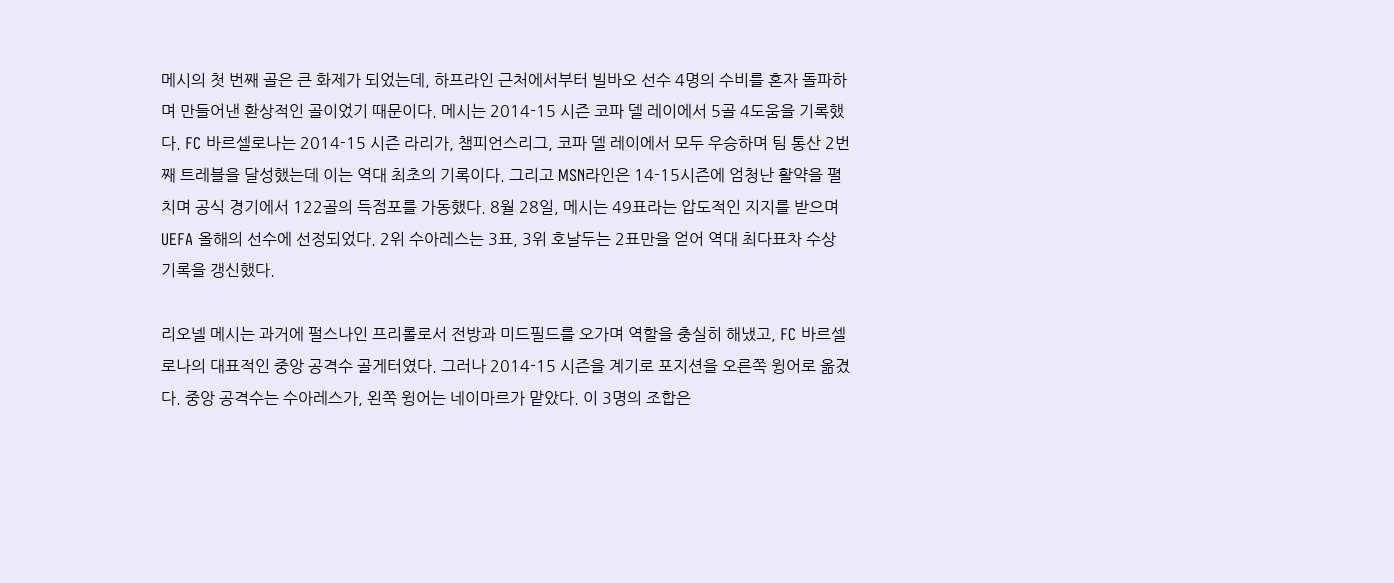메시의 첫 번째 골은 큰 화제가 되었는데, 하프라인 근처에서부터 빌바오 선수 4명의 수비를 혼자 돌파하며 만들어낸 환상적인 골이었기 때문이다. 메시는 2014-15 시즌 코파 델 레이에서 5골 4도움을 기록했다. FC 바르셀로나는 2014-15 시즌 라리가, 챔피언스리그, 코파 델 레이에서 모두 우승하며 팀 통산 2번째 트레블을 달성했는데 이는 역대 최초의 기록이다. 그리고 MSN라인은 14-15시즌에 엄청난 활약을 펼치며 공식 경기에서 122골의 득점포를 가동했다. 8월 28일, 메시는 49표라는 압도적인 지지를 받으며 UEFA 올해의 선수에 선정되었다. 2위 수아레스는 3표, 3위 호날두는 2표만을 얻어 역대 최다표차 수상기록을 갱신했다.

리오넬 메시는 과거에 펄스나인 프리롤로서 전방과 미드필드를 오가며 역할을 충실히 해냈고, FC 바르셀로나의 대표적인 중앙 공격수 골게터였다. 그러나 2014-15 시즌을 계기로 포지션을 오른쪽 윙어로 옮겼다. 중앙 공격수는 수아레스가, 왼쪽 윙어는 네이마르가 맡았다. 이 3명의 조합은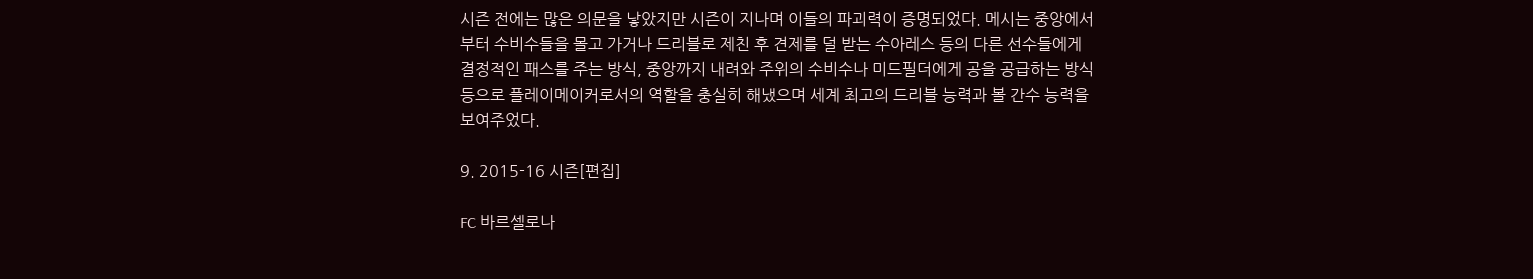시즌 전에는 많은 의문을 낳았지만 시즌이 지나며 이들의 파괴력이 증명되었다. 메시는 중앙에서부터 수비수들을 몰고 가거나 드리블로 제친 후 견제를 덜 받는 수아레스 등의 다른 선수들에게 결정적인 패스를 주는 방식, 중앙까지 내려와 주위의 수비수나 미드필더에게 공을 공급하는 방식 등으로 플레이메이커로서의 역할을 충실히 해냈으며 세계 최고의 드리블 능력과 볼 간수 능력을 보여주었다.

9. 2015-16 시즌[편집]

FC 바르셀로나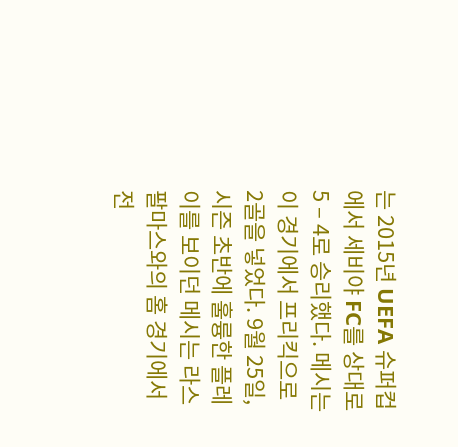는 2015년 UEFA 슈퍼컵에서 세비야 FC를 상대로 5 – 4로 승리했다. 메시는 이 경기에서 프리킥으로 2골을 넣었다. 9월 25일, 시즌 초반에 훌륭한 플레이를 보이던 메시는 라스 팔마스와의 홈 경기에서 전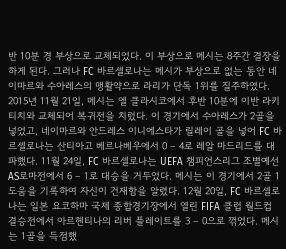반 10분 경 부상으로 교체되었다. 이 부상으로 메시는 8주간 결장을 하게 된다. 그러나 FC 바르셀로나는 메시가 부상으로 없는 동안 네이마르와 수아레스의 맹활약으로 라리가 단독 1위를 질주하였다. 2015년 11월 21일, 메시는 엘 클라시코에서 후반 10분에 이반 라키티치와 교체되어 복귀전을 치렀다. 이 경기에서 수아레스가 2골을 넣었고, 네이마르와 안드레스 이니에스타가 릴레이 골을 넣어 FC 바르셀로나는 산티아고 베르나베우에서 0 – 4로 레알 마드리드를 대파했다. 11월 24일, FC 바르셀로나는 UEFA 챔피언스리그 조별예선 AS로마전에서 6 – 1로 대승을 거두었다. 메시는 이 경기에서 2골 1도움을 기록하여 자신이 건재함을 알렸다. 12월 20일, FC 바르셀로나는 일본 요코하마 국제 종합경기장에서 열린 FIFA 클럽 월드컵 결승전에서 아르헨티나의 리버 플레이트를 3 – 0으로 꺾었다. 메시는 1골을 득점했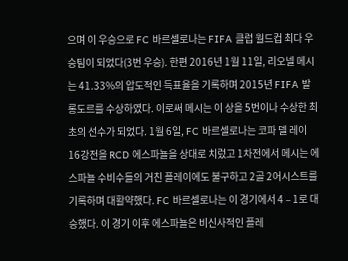으며 이 우승으로 FC 바르셀로나는 FIFA 클럽 월드컵 최다 우승팀이 되었다(3번 우승). 한편 2016년 1월 11일, 리오넬 메시는 41.33%의 압도적인 득표율을 기록하며 2015년 FIFA 발롱도르를 수상하였다. 이로써 메시는 이 상을 5번이나 수상한 최초의 선수가 되었다. 1월 6일, FC 바르셀로나는 코파 델 레이 16강전을 RCD 에스파뇰을 상대로 치렀고 1차전에서 메시는 에스파뇰 수비수들의 거친 플레이에도 불구하고 2골 2어시스트를 기록하며 대활약했다. FC 바르셀로나는 이 경기에서 4 – 1로 대승했다. 이 경기 이후 에스파뇰은 비신사적인 플레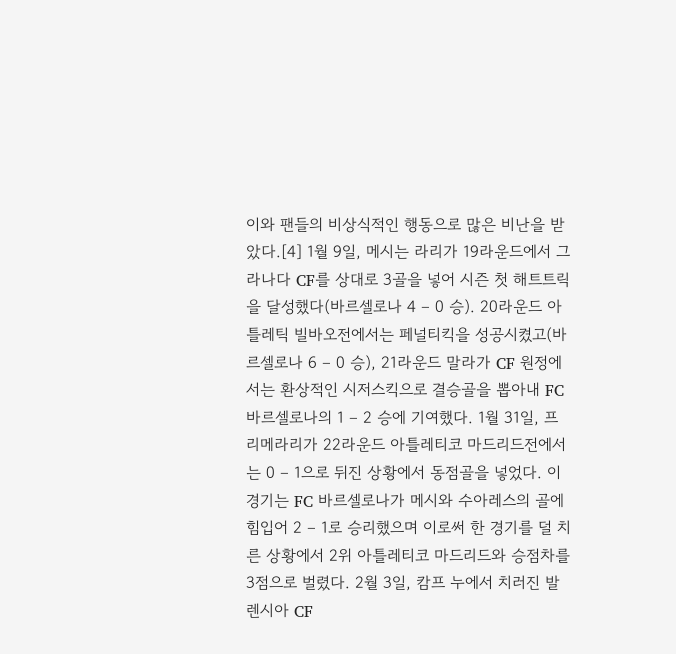이와 팬들의 비상식적인 행동으로 많은 비난을 받았다.[4] 1월 9일, 메시는 라리가 19라운드에서 그라나다 CF를 상대로 3골을 넣어 시즌 첫 해트트릭을 달성했다(바르셀로나 4 – 0 승). 20라운드 아틀레틱 빌바오전에서는 페널티킥을 성공시켰고(바르셀로나 6 – 0 승), 21라운드 말라가 CF 원정에서는 환상적인 시저스킥으로 결승골을 뽑아내 FC 바르셀로나의 1 – 2 승에 기여했다. 1월 31일, 프리메라리가 22라운드 아틀레티코 마드리드전에서는 0 – 1으로 뒤진 상황에서 동점골을 넣었다. 이 경기는 FC 바르셀로나가 메시와 수아레스의 골에 힘입어 2 – 1로 승리했으며 이로써 한 경기를 덜 치른 상황에서 2위 아틀레티코 마드리드와 승점차를 3점으로 벌렸다. 2월 3일, 캄프 누에서 치러진 발렌시아 CF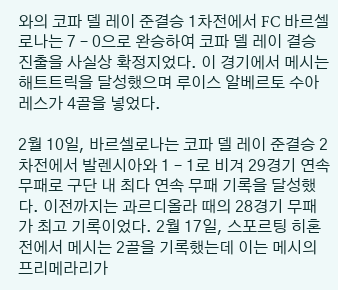와의 코파 델 레이 준결승 1차전에서 FC 바르셀로나는 7 – 0으로 완승하여 코파 델 레이 결승 진출을 사실상 확정지었다. 이 경기에서 메시는 해트트릭을 달성했으며 루이스 알베르토 수아레스가 4골을 넣었다.

2월 10일, 바르셀로나는 코파 델 레이 준결승 2차전에서 발렌시아와 1 – 1로 비겨 29경기 연속 무패로 구단 내 최다 연속 무패 기록을 달성했다. 이전까지는 과르디올라 때의 28경기 무패가 최고 기록이었다. 2월 17일, 스포르팅 히혼전에서 메시는 2골을 기록했는데 이는 메시의 프리메라리가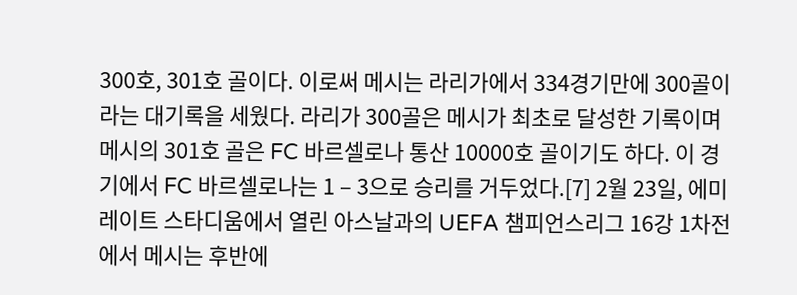300호, 301호 골이다. 이로써 메시는 라리가에서 334경기만에 300골이라는 대기록을 세웠다. 라리가 300골은 메시가 최초로 달성한 기록이며 메시의 301호 골은 FC 바르셀로나 통산 10000호 골이기도 하다. 이 경기에서 FC 바르셀로나는 1 – 3으로 승리를 거두었다.[7] 2월 23일, 에미레이트 스타디움에서 열린 아스날과의 UEFA 챔피언스리그 16강 1차전에서 메시는 후반에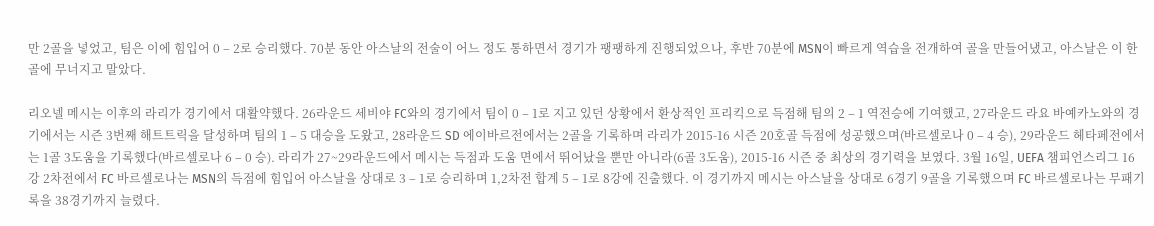만 2골을 넣었고, 팀은 이에 힘입어 0 – 2로 승리했다. 70분 동안 아스날의 전술이 어느 정도 통하면서 경기가 팽팽하게 진행되었으나, 후반 70분에 MSN이 빠르게 역습을 전개하여 골을 만들어냈고, 아스날은 이 한 골에 무너지고 말았다.

리오넬 메시는 이후의 라리가 경기에서 대활약했다. 26라운드 세비야 FC와의 경기에서 팀이 0 – 1로 지고 있던 상황에서 환상적인 프리킥으로 득점해 팀의 2 – 1 역전승에 기여했고, 27라운드 라요 바예카노와의 경기에서는 시즌 3번째 해트트릭을 달성하며 팀의 1 – 5 대승을 도왔고, 28라운드 SD 에이바르전에서는 2골을 기록하며 라리가 2015-16 시즌 20호골 득점에 성공했으며(바르셀로나 0 – 4 승), 29라운드 헤타페전에서는 1골 3도움을 기록했다(바르셀로나 6 – 0 승). 라리가 27~29라운드에서 메시는 득점과 도움 면에서 뛰어났을 뿐만 아니라(6골 3도움), 2015-16 시즌 중 최상의 경기력을 보였다. 3월 16일, UEFA 챔피언스리그 16강 2차전에서 FC 바르셀로나는 MSN의 득점에 힘입어 아스날을 상대로 3 – 1로 승리하며 1,2차전 합계 5 – 1로 8강에 진출했다. 이 경기까지 메시는 아스날을 상대로 6경기 9골을 기록했으며 FC 바르셀로나는 무패기록을 38경기까지 늘렸다.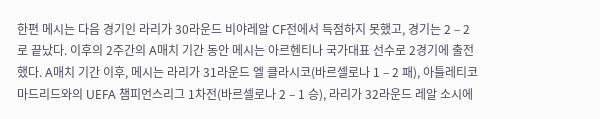한편 메시는 다음 경기인 라리가 30라운드 비야레알 CF전에서 득점하지 못했고, 경기는 2 – 2로 끝났다. 이후의 2주간의 A매치 기간 동안 메시는 아르헨티나 국가대표 선수로 2경기에 출전했다. A매치 기간 이후, 메시는 라리가 31라운드 엘 클라시코(바르셀로나 1 – 2 패), 아틀레티코 마드리드와의 UEFA 챔피언스리그 1차전(바르셀로나 2 – 1 승), 라리가 32라운드 레알 소시에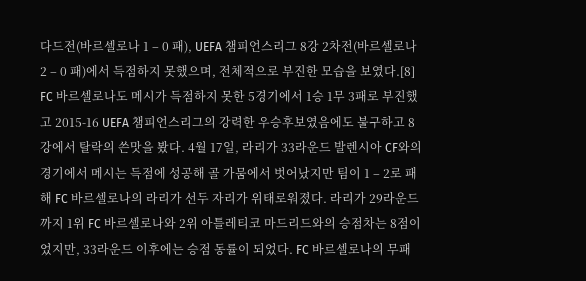다드전(바르셀로나 1 – 0 패), UEFA 챔피언스리그 8강 2차전(바르셀로나 2 – 0 패)에서 득점하지 못했으며, 전체적으로 부진한 모습을 보였다.[8] FC 바르셀로나도 메시가 득점하지 못한 5경기에서 1승 1무 3패로 부진했고 2015-16 UEFA 챔피언스리그의 강력한 우승후보였음에도 불구하고 8강에서 탈락의 쓴맛을 봤다. 4월 17일, 라리가 33라운드 발렌시아 CF와의 경기에서 메시는 득점에 성공해 골 가뭄에서 벗어났지만 팀이 1 – 2로 패해 FC 바르셀로나의 라리가 선두 자리가 위태로워졌다. 라리가 29라운드까지 1위 FC 바르셀로나와 2위 아틀레티코 마드리드와의 승점차는 8점이었지만, 33라운드 이후에는 승점 동률이 되었다. FC 바르셀로나의 무패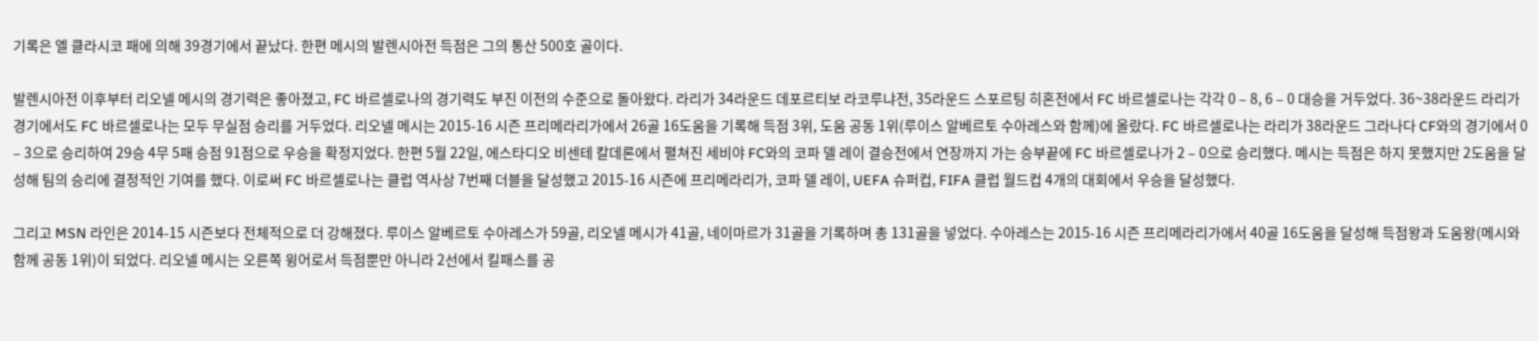기록은 엘 클라시코 패에 의해 39경기에서 끝났다. 한편 메시의 발렌시아전 득점은 그의 통산 500호 골이다.

발렌시아전 이후부터 리오넬 메시의 경기력은 좋아졌고, FC 바르셀로나의 경기력도 부진 이전의 수준으로 돌아왔다. 라리가 34라운드 데포르티보 라코루냐전, 35라운드 스포르팅 히혼전에서 FC 바르셀로나는 각각 0 – 8, 6 – 0 대승을 거두었다. 36~38라운드 라리가 경기에서도 FC 바르셀로나는 모두 무실점 승리를 거두었다. 리오넬 메시는 2015-16 시즌 프리메라리가에서 26골 16도움을 기록해 득점 3위, 도움 공동 1위(루이스 알베르토 수아레스와 함께)에 올랐다. FC 바르셀로나는 라리가 38라운드 그라나다 CF와의 경기에서 0 – 3으로 승리하여 29승 4무 5패 승점 91점으로 우승을 확정지었다. 한편 5월 22일, 에스타디오 비센테 칼데론에서 펼쳐진 세비야 FC와의 코파 델 레이 결승전에서 연장까지 가는 승부끝에 FC 바르셀로나가 2 – 0으로 승리했다. 메시는 득점은 하지 못했지만 2도움을 달성해 팀의 승리에 결정적인 기여를 했다. 이로써 FC 바르셀로나는 클럽 역사상 7번째 더블을 달성했고 2015-16 시즌에 프리메라리가, 코파 델 레이, UEFA 슈퍼컵, FIFA 클럽 월드컵 4개의 대회에서 우승을 달성했다.

그리고 MSN 라인은 2014-15 시즌보다 전체적으로 더 강해졌다. 루이스 알베르토 수아레스가 59골, 리오넬 메시가 41골, 네이마르가 31골을 기록하며 총 131골을 넣었다. 수아레스는 2015-16 시즌 프리메라리가에서 40골 16도움을 달성해 득점왕과 도움왕(메시와 함께 공동 1위)이 되었다. 리오넬 메시는 오른쪽 윙어로서 득점뿐만 아니라 2선에서 킬패스를 공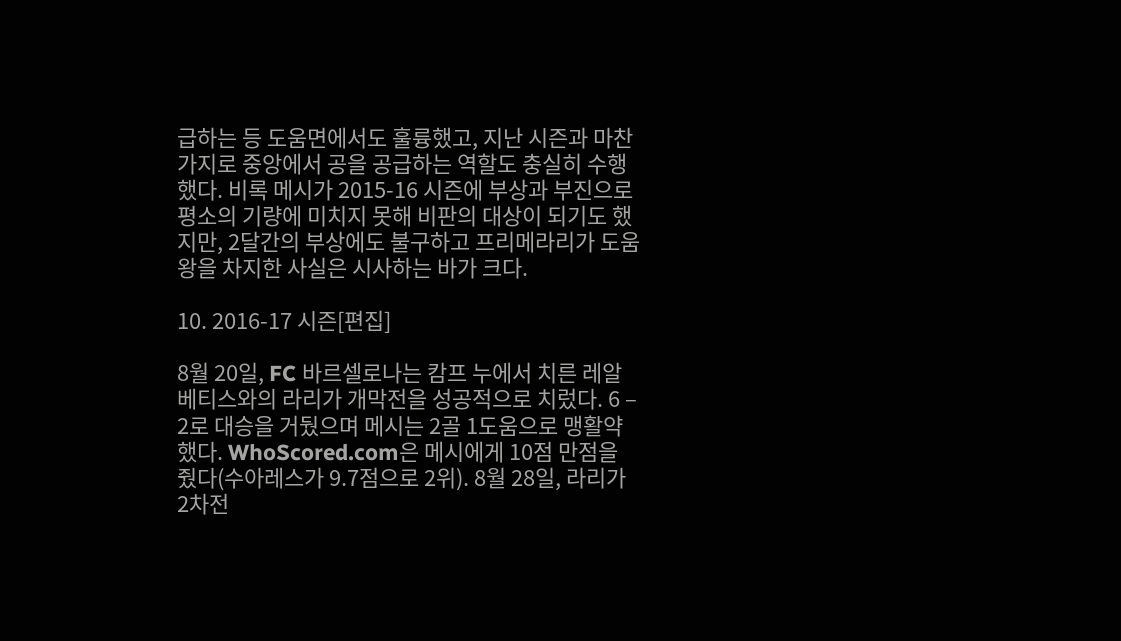급하는 등 도움면에서도 훌륭했고, 지난 시즌과 마찬가지로 중앙에서 공을 공급하는 역할도 충실히 수행했다. 비록 메시가 2015-16 시즌에 부상과 부진으로 평소의 기량에 미치지 못해 비판의 대상이 되기도 했지만, 2달간의 부상에도 불구하고 프리메라리가 도움왕을 차지한 사실은 시사하는 바가 크다.

10. 2016-17 시즌[편집]

8월 20일, FC 바르셀로나는 캄프 누에서 치른 레알 베티스와의 라리가 개막전을 성공적으로 치렀다. 6 – 2로 대승을 거뒀으며 메시는 2골 1도움으로 맹활약했다. WhoScored.com은 메시에게 10점 만점을 줬다(수아레스가 9.7점으로 2위). 8월 28일, 라리가 2차전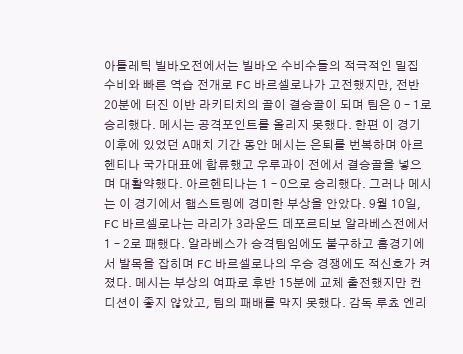아틀레틱 빌바오전에서는 빌바오 수비수들의 적극적인 밀집 수비와 빠른 역습 전개로 FC 바르셀로나가 고전했지만, 전반 20분에 터진 이반 라키티치의 골이 결승골이 되며 팀은 0 – 1로 승리했다. 메시는 공격포인트를 올리지 못했다. 한편 이 경기 이후에 있었던 A매치 기간 동안 메시는 은퇴를 번복하며 아르헨티나 국가대표에 합류했고 우루과이 전에서 결승골을 넣으며 대활약했다. 아르헨티나는 1 – 0으로 승리했다. 그러나 메시는 이 경기에서 햄스트링에 경미한 부상을 안았다. 9월 10일, FC 바르셀로나는 라리가 3라운드 데포르티보 알라베스전에서 1 – 2로 패했다. 알라베스가 승격팀임에도 불구하고 홈경기에서 발목을 잡히며 FC 바르셀로나의 우승 경쟁에도 적신호가 켜졌다. 메시는 부상의 여파로 후반 15분에 교체 출전했지만 컨디션이 좋지 않았고, 팀의 패배를 막지 못했다. 감독 루쵸 엔리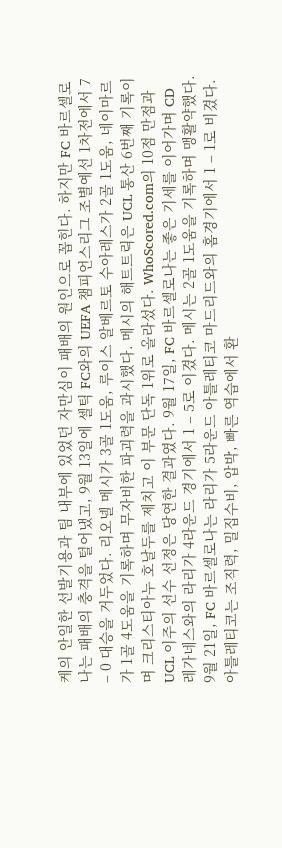케의 안일한 선발기용과 팀 내부에 있었던 자만심이 패배의 원인으로 꼽힌다. 하지만 FC 바르셀로나는 패배의 충격을 털어냈고, 9월 13일에 셀틱 FC와의 UEFA 챔피언스리그 조별예선 1차전에서 7 – 0 대승을 거두었다. 리오넬 메시가 3골 1도움, 루이스 알베르토 수아레스가 2골 1도움, 네이마르가 1골 4도움을 기록하며 무자비한 파괴력을 과시했다. 메시의 해트트릭은 UCL 통산 6번째 기록이며 크리스티아누 호날두를 제치고 이 부문 단독 1위로 올라섰다. WhoScored.com의 10점 만점과 UCL 이주의 선수 선정은 당연한 결과였다. 9월 17일, FC 바르셀로나는 좋은 기세를 이어가며 CD 레가네스와의 라리가 4라운드 경기에서 1 – 5로 이겼다. 메시는 2골 1도움을 기록하며 맹활약했다. 9월 21일, FC 바르셀로나는 라리가 5라운드 아틀레티코 마드리드와의 홈경기에서 1 – 1로 비겼다. 아틀레티코는 조직력, 밀집수비, 압박, 빠른 역습에서 환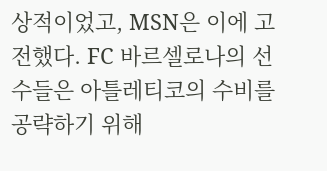상적이었고, MSN은 이에 고전했다. FC 바르셀로나의 선수들은 아틀레티코의 수비를 공략하기 위해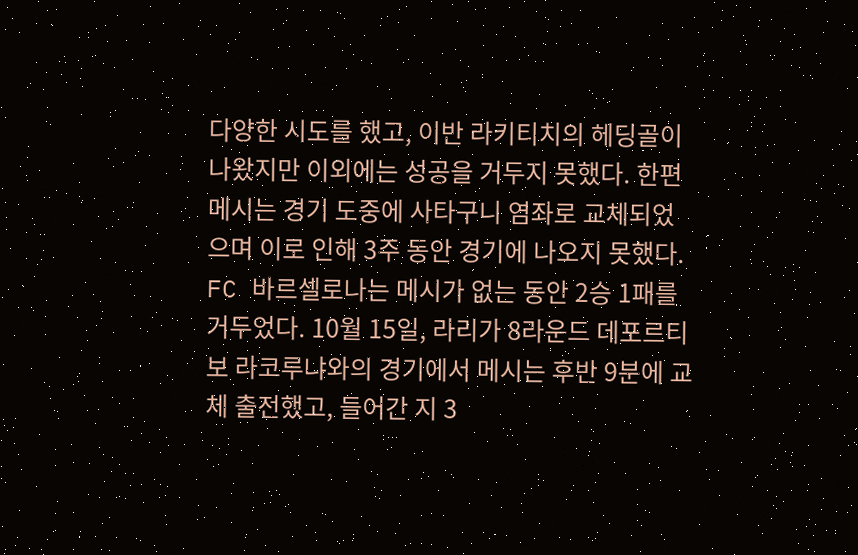다양한 시도를 했고, 이반 라키티치의 헤딩골이 나왔지만 이외에는 성공을 거두지 못했다. 한편 메시는 경기 도중에 사타구니 염좌로 교체되었으며 이로 인해 3주 동안 경기에 나오지 못했다. FC 바르셀로나는 메시가 없는 동안 2승 1패를 거두었다. 10월 15일, 라리가 8라운드 데포르티보 라코루냐와의 경기에서 메시는 후반 9분에 교체 출전했고, 들어간 지 3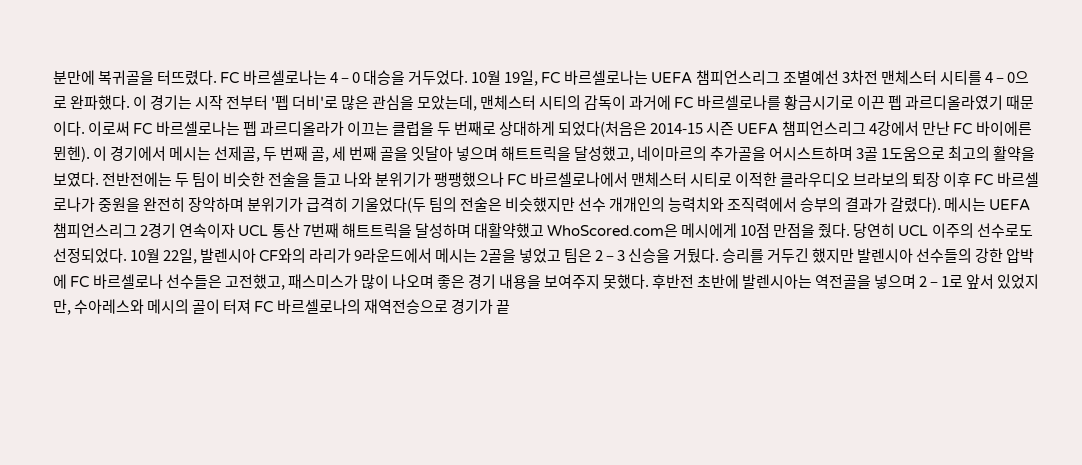분만에 복귀골을 터뜨렸다. FC 바르셀로나는 4 – 0 대승을 거두었다. 10월 19일, FC 바르셀로나는 UEFA 챔피언스리그 조별예선 3차전 맨체스터 시티를 4 – 0으로 완파했다. 이 경기는 시작 전부터 '펩 더비'로 많은 관심을 모았는데, 맨체스터 시티의 감독이 과거에 FC 바르셀로나를 황금시기로 이끈 펩 과르디올라였기 때문이다. 이로써 FC 바르셀로나는 펩 과르디올라가 이끄는 클럽을 두 번째로 상대하게 되었다(처음은 2014-15 시즌 UEFA 챔피언스리그 4강에서 만난 FC 바이에른 뮌헨). 이 경기에서 메시는 선제골, 두 번째 골, 세 번째 골을 잇달아 넣으며 해트트릭을 달성했고, 네이마르의 추가골을 어시스트하며 3골 1도움으로 최고의 활약을 보였다. 전반전에는 두 팀이 비슷한 전술을 들고 나와 분위기가 팽팽했으나 FC 바르셀로나에서 맨체스터 시티로 이적한 클라우디오 브라보의 퇴장 이후 FC 바르셀로나가 중원을 완전히 장악하며 분위기가 급격히 기울었다(두 팀의 전술은 비슷했지만 선수 개개인의 능력치와 조직력에서 승부의 결과가 갈렸다). 메시는 UEFA 챔피언스리그 2경기 연속이자 UCL 통산 7번째 해트트릭을 달성하며 대활약했고 WhoScored.com은 메시에게 10점 만점을 줬다. 당연히 UCL 이주의 선수로도 선정되었다. 10월 22일, 발렌시아 CF와의 라리가 9라운드에서 메시는 2골을 넣었고 팀은 2 – 3 신승을 거뒀다. 승리를 거두긴 했지만 발렌시아 선수들의 강한 압박에 FC 바르셀로나 선수들은 고전했고, 패스미스가 많이 나오며 좋은 경기 내용을 보여주지 못했다. 후반전 초반에 발렌시아는 역전골을 넣으며 2 – 1로 앞서 있었지만, 수아레스와 메시의 골이 터져 FC 바르셀로나의 재역전승으로 경기가 끝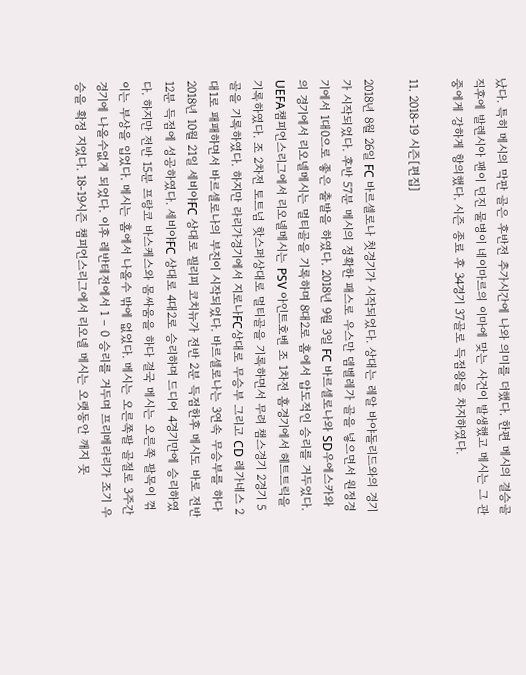났다. 특히 메시의 막판 골은 후반전 추가시간에 나와 의미를 더했다. 한편 메시의 결승골 직후에 발렌시아 팬이 던진 물병이 네이마르의 이마에 맞는 사건이 발생했고 메시는 그 관중에게 강하게 항의했다. 시즌 종료 후 34경기 37골로 득점왕을 차지하였다.

11. 2018-19 시즌[편집]

2018년 8월 26일 FC 바르셀로나 첫경기가 시작되었다. 상대는 레알 바야돌리드와의 경기가 시작되었다. 후반 57분 메시의 정확한 패스로 우스만 뎀벨레가 골을 넣으면서 원정경기에서 1대0으로 좋은 출발을 하였다. 2018년 9월 3일 FC 바르셀로나와 SD우에스카와의 경기에서 리오넬메시는 멀티골을 기록하며 8대2로 홈에서 압도적인 승리를 거두었다. UEFA챔피언스리그에서 리오넬메시는 PSV 아인트호벤 조 1차전 홈경기에서 헤트트릭을 기록하였다. 조 2차전 토트넘 핫스퍼상대로 멀티골을 기록하면서 무려 챔스경기 2경기 5골을 기록하였다. 하지만 라리가경기에서 지로나FC상대로 무승부 그리고 CD 레가네스 2대1로 패패하면서 바르셀로나의 부진이 시작되었다. 바르셀로나는 3연속 무승부를 하다 2018년 10월 21일 세비야FC 상대로 필리피 코치뉴가 전반 2분 득점한후 메시도 바로 전반12분 득점에 성공하였다. 세비야FC 상대로 4대2로 승리하며 드디어 4경기만에 승리하였다. 하지만 전반 15분 프랑코 바스케스와 몸싸움을 하다 결국 메시는 오른쪽 팔목이 꺾이는 부상을 입었다. 메시는 홈에서 나올수 밖에 없었다. 메시는 오른쪽팔 골절로 3주간 경기에 나올수없게 되었다. 이후 레반테전에서 1 – 0 승리를 거두며 프리메라리가 조기 우승을 확정 지었다. 18-19시즌 챔피언스리그에서 리오넬 메시는 오랫동안 깨지 못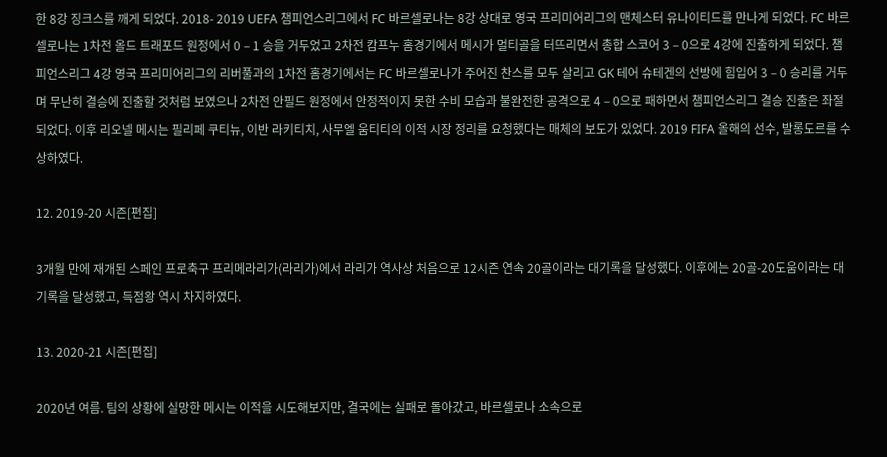한 8강 징크스를 깨게 되었다. 2018- 2019 UEFA 챔피언스리그에서 FC 바르셀로나는 8강 상대로 영국 프리미어리그의 맨체스터 유나이티드를 만나게 되었다. FC 바르셀로나는 1차전 올드 트래포드 원정에서 0 – 1 승을 거두었고 2차전 캄프누 홈경기에서 메시가 멀티골을 터뜨리면서 총합 스코어 3 – 0으로 4강에 진출하게 되었다. 챔피언스리그 4강 영국 프리미어리그의 리버풀과의 1차전 홈경기에서는 FC 바르셀로나가 주어진 찬스를 모두 살리고 GK 테어 슈테겐의 선방에 힘입어 3 – 0 승리를 거두며 무난히 결승에 진출할 것처럼 보였으나 2차전 안필드 원정에서 안정적이지 못한 수비 모습과 불완전한 공격으로 4 – 0으로 패하면서 챔피언스리그 결승 진출은 좌절되었다. 이후 리오넬 메시는 필리페 쿠티뉴, 이반 라키티치, 사무엘 움티티의 이적 시장 정리를 요청했다는 매체의 보도가 있었다. 2019 FIFA 올해의 선수, 발롱도르를 수상하였다.

12. 2019-20 시즌[편집]

3개월 만에 재개된 스페인 프로축구 프리메라리가(라리가)에서 라리가 역사상 처음으로 12시즌 연속 20골이라는 대기록을 달성했다. 이후에는 20골-20도움이라는 대기록을 달성했고, 득점왕 역시 차지하였다.

13. 2020-21 시즌[편집]

2020년 여름. 팀의 상황에 실망한 메시는 이적을 시도해보지만, 결국에는 실패로 돌아갔고, 바르셀로나 소속으로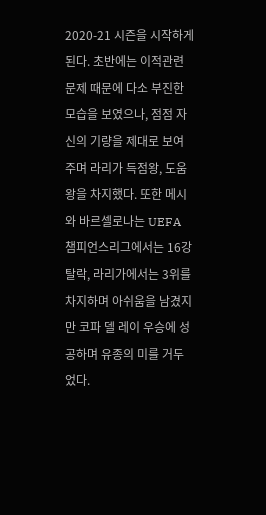2020-21 시즌을 시작하게 된다. 초반에는 이적관련 문제 때문에 다소 부진한 모습을 보였으나, 점점 자신의 기량을 제대로 보여 주며 라리가 득점왕, 도움왕을 차지했다. 또한 메시와 바르셀로나는 UEFA 챔피언스리그에서는 16강 탈락, 라리가에서는 3위를 차지하며 아쉬움을 남겼지만 코파 델 레이 우승에 성공하며 유종의 미를 거두었다.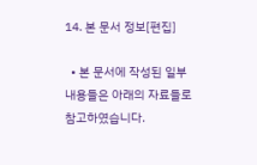14. 본 문서 정보[편집]

  • 본 문서에 작성된 일부 내용들은 아래의 자료들로 참고하였습니다.